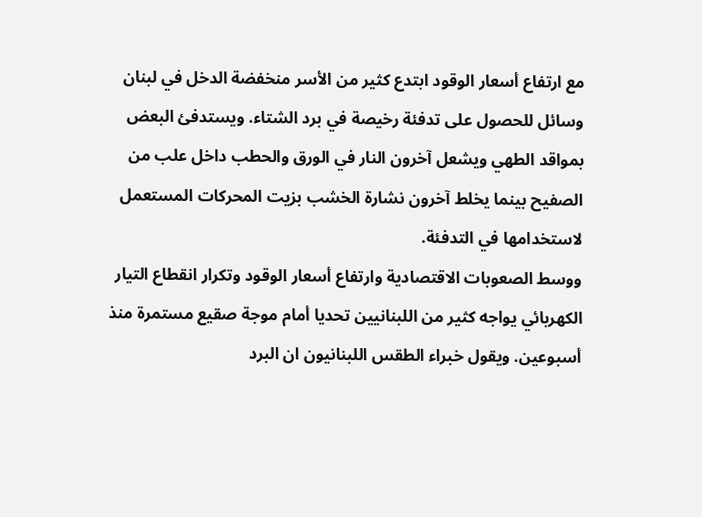مع ارتفاع أسعار الوقود ابتدع كثير من الأسر منخفضة الدخل في لبنان وسائل للحصول على تدفئة رخيصة في برد الشتاء. ويستدفئ البعض بمواقد الطهي ويشعل آخرون النار في الورق والحطب داخل علب من الصفيح بينما يخلط آخرون نشارة الخشب بزيت المحركات المستعمل لاستخدامها في التدفئة.
ووسط الصعوبات الاقتصادية وارتفاع أسعار الوقود وتكرار انقطاع التيار الكهربائي يواجه كثير من اللبنانيين تحديا أمام موجة صقيع مستمرة منذ أسبوعين. ويقول خبراء الطقس اللبنانيون ان البرد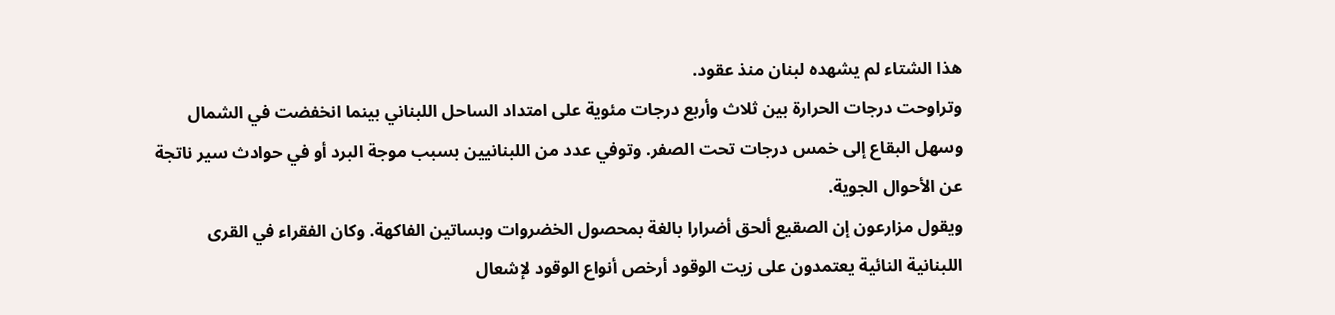هذا الشتاء لم يشهده لبنان منذ عقود.
وتراوحت درجات الحرارة بين ثلاث وأربع درجات مئوية على امتداد الساحل اللبناني بينما انخفضت في الشمال وسهل البقاع إلى خمس درجات تحت الصفر. وتوفي عدد من اللبنانيين بسبب موجة البرد أو في حوادث سير ناتجة عن الأحوال الجوية.
ويقول مزارعون إن الصقيع ألحق أضرارا بالغة بمحصول الخضروات وبساتين الفاكهة. وكان الفقراء في القرى اللبنانية النائية يعتمدون على زيت الوقود أرخص أنواع الوقود لإشعال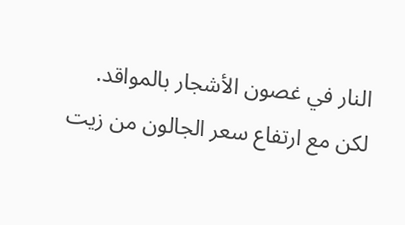النار في غصون الأشجار بالمواقد.
لكن مع ارتفاع سعر الجالون من زيت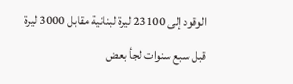الوقود إلى 23100 ليرة لبنانية مقابل 3000 ليرة قبل سبع سنوات لجأ بعض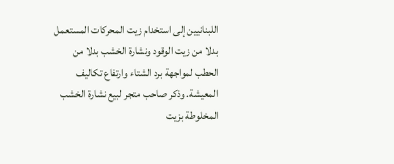اللبنانيين إلى استخدام زيت المحركات المستعمل بدلا من زيت الوقود ونشارة الخشب بدلا من الحطب لمواجهة برد الشتاء وارتفاع تكاليف المعيشة. وذكر صاحب متجر لبيع نشارة الخشب المخلوطة بزيت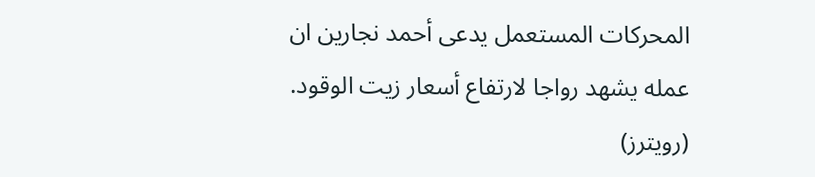المحركات المستعمل يدعى أحمد نجارين ان عمله يشهد رواجا لارتفاع أسعار زيت الوقود.
(رويترز)